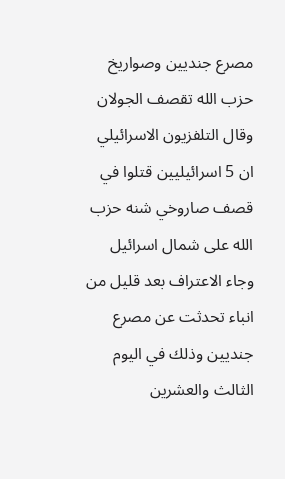مصرع جنديين وصواريخ حزب الله تقصف الجولان
وقال التلفزيون الاسرائيلي ان 5 اسرائيليين قتلوا في قصف صاروخي شنه حزب الله على شمال اسرائيل وجاء الاعتراف بعد قليل من انباء تحدثت عن مصرع جنديين وذلك في اليوم الثالث والعشرين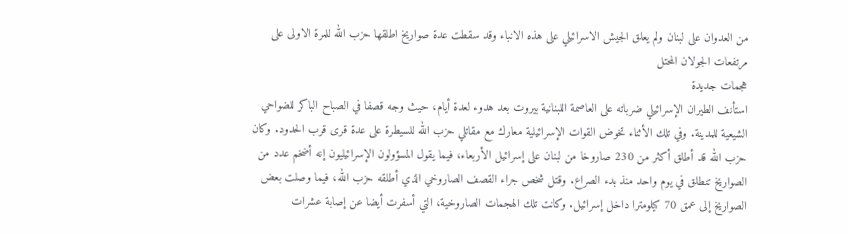من العدوان على لبنان ولم يعلق الجيش الاسرائيلي على هذه الانباء وقد سقطت عدة صواريخ اطلقها حزب الله للمرة الاولى على مرتفعات الجولان المحتل
هجمات جديدة
استأنف الطيران الإسرائيلي ضرباته على العاصمة اللبنانية بيروت بعد هدوء لعدة أيام، حيث وجه قصفا في الصباح الباكر للضواحي الشيعية للمدينة. وفي تلك الأثناء تخوض القوات الإسرائيلية معارك مع مقاتلي حزب الله للسيطرة على عدة قرى قرب الحدود. وكان حزب الله قد أطلق أكثر من 230 صاروخا من لبنان على إسرائيل الأربعاء، فيما يقول المسؤولون الإسرائيليون إنه أضخم عدد من الصواريخ تنطلق في يوم واحد منذ بدء الصراع. وقتل شخص جراء القصف الصاروخي الذي أطلقه حزب الله، فيما وصلت بعض الصواريخ إلى عمق 70 كيلومترا داخل إسرائيل. وكانت تلك الهجمات الصاروخية، التي أسفرت أيضا عن إصابة عشرات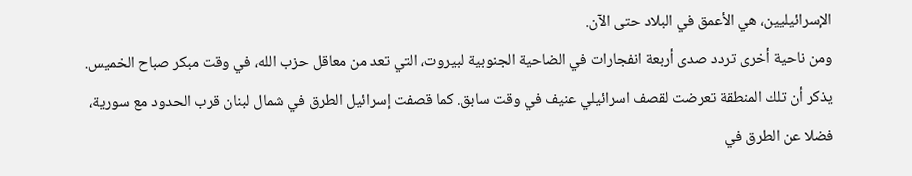الإسرائيليين، هي الأعمق في البلاد حتى الآن.
ومن ناحية أخرى تردد صدى أربعة انفجارات في الضاحية الجنوبية لبيروت، التي تعد من معاقل حزب الله، في وقت مبكر صباح الخميس. يذكر أن تلك المنطقة تعرضت لقصف اسرائيلي عنيف في وقت سابق. كما قصفت إسرائيل الطرق في شمال لبنان قرب الحدود مع سورية، فضلا عن الطرق في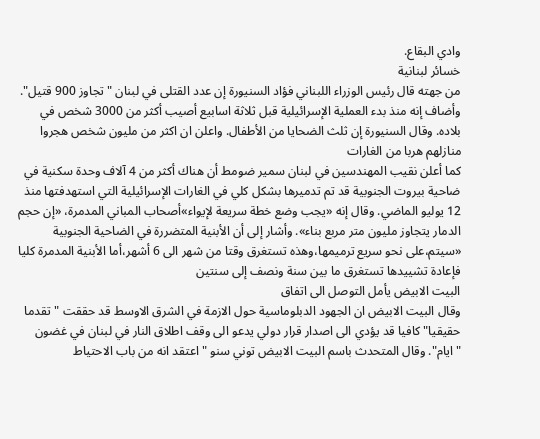وادي البقاع.
خسائر لبنانية
من جهته قال رئيس الوزراء اللبناني فؤاد السنيورة إن عدد القتلى في لبنان "تجاوز 900 قتيل". وأضاف إنه منذ بدء العملية الإسرائيلية قبل ثلاثة اسابيع أصيب أكثر من 3000 شخص في بلاده. وقال السنيورة إن ثلث الضحايا من الأطفال. واعلن ان اكثر من مليون شخص هجروا منازلهم هربا من الغارات
كما أعلن نقيب المهندسين في لبنان سمير ضومط أن هناك أكثر من 4 آلاف وحدة سكنية في ضاحية بيروت الجنوبية قد تم تدميرها بشكل كلي في الغارات الإسرائيلية التي استهدفتها منذ 12 يوليو الماضي. وقال إنه «يجب وضع خطة سريعة لإيواء»أصحاب المباني المدمرة، «إن حجم الدمار يتجاوز مليون متر مربع بناء». وأشار إلى أن الأبنية المتضررة في الضاحية الجنوبية «سيتم،على نحو سريع ترميمها،وهذه تستغرق وقتا من شهر الى 6 أشهر،أما الأبنية المدمرة كليا فإعادة تشييدها تستغرق ما بين سنة ونصف إلى سنتين
البيت الابيض يأمل التوصل الى اتفاق
وقال البيت الابيض ان الجهود الدبلوماسية حول الازمة في الشرق الاوسط قد حققت "تقدما حقيقيا" كافيا قد يؤدي الى اصدار قرار دولي يدعو الى وقف اطلاق النار في لبنان في غضون "ايام". وقال المتحدث باسم البيت الابيض توني سنو "اعتقد انه من باب الاحتياط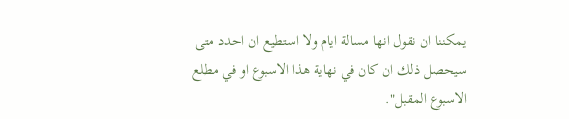يمكننا ان نقول انها مسالة ايام ولا استطيع ان احدد متى سيحصل ذلك ان كان في نهاية هذا الاسبوع او في مطلع الاسبوع المقبل".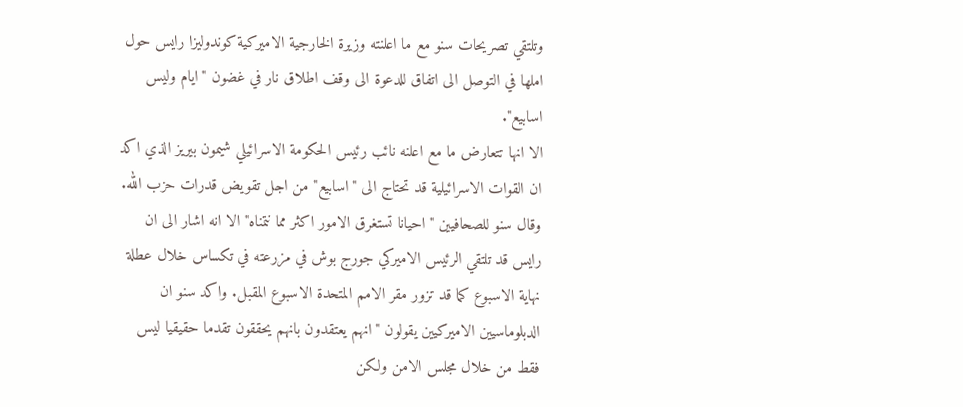وتلتقي تصريحات سنو مع ما اعلنته وزيرة الخارجية الاميركية كوندوليزا رايس حول املها في التوصل الى اتفاق للدعوة الى وقف اطلاق نار في غضون "ايام وليس اسابيع".
الا انها تتعارض ما مع اعلنه نائب رئيس الحكومة الاسرائيلي شيمون بيريز الذي اكد ان القوات الاسرائيلية قد تحتاج الى "اسابيع" من اجل تقويض قدرات حزب الله.
وقال سنو للصحافيين "احيانا تستغرق الامور اكثر مما نتمناه" الا انه اشار الى ان رايس قد تلتقي الرئيس الاميركي جورج بوش في مزرعته في تكساس خلال عطلة نهاية الاسبوع كما قد تزور مقر الامم المتحدة الاسبوع المقبل. واكد سنو ان الدبلوماسيين الاميركيين يقولون "انهم يعتقدون بانهم يحققون تقدما حقيقيا ليس فقط من خلال مجلس الامن ولكن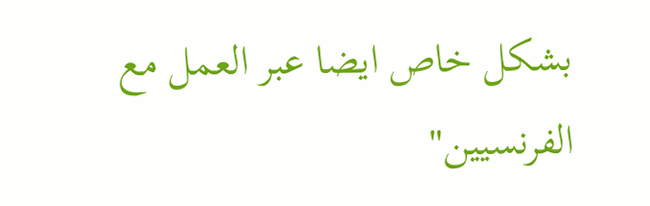بشكل خاص ايضا عبر العمل مع الفرنسيين"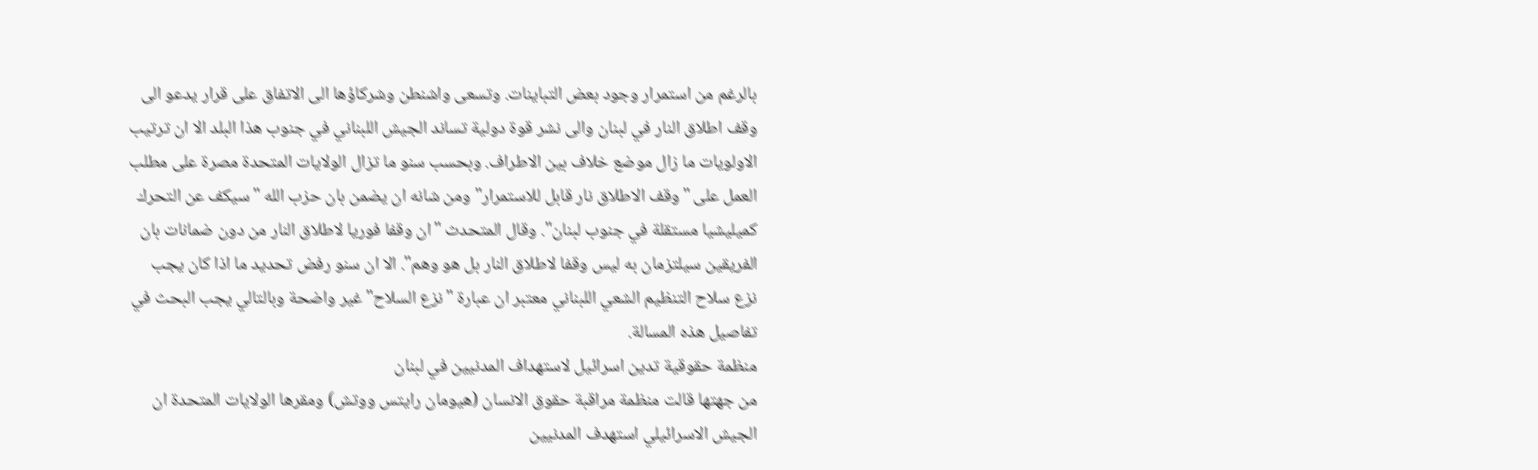بالرغم من استمرار وجود بعض التباينات. وتسعى واشنطن وشركاؤها الى الاتفاق على قرار يدعو الى وقف اطلاق النار في لبنان والى نشر قوة دولية تساند الجيش اللبناني في جنوب هذا البلد الا ان ترتيب الاولويات ما زال موضع خلاف بين الاطراف. وبحسب سنو ما تزال الولايات المتحدة مصرة على مطلب العمل على "وقف الاطلاق نار قابل للاستمرار" ومن شانه ان يضمن بان حزب الله "سيكف عن التحرك كميليشيا مستقلة في جنوب لبنان". وقال المتحدث "ان وقفا فوريا لاطلاق النار من دون ضمانات بان الفريقين سيلتزمان به ليس وقفا لاطلاق النار بل هو وهم". الا ان سنو رفض تحديد ما اذا كان يجب نزع سلاح التنظيم الشعي اللبناني معتبر ان عبارة "نزع السلاح" غير واضحة وبالتالي يجب البحث في تفاصيل هذه المسالة.
منظمة حقوقية تدين اسرائيل لاستهداف المدنيين في لبنان
من جهتها قالت منظمة مراقبة حقوق الانسان (هيومان رايتس ووتش) ومقرها الولايات المتحدة ان الجيش الاسرائيلي استهدف المدنيين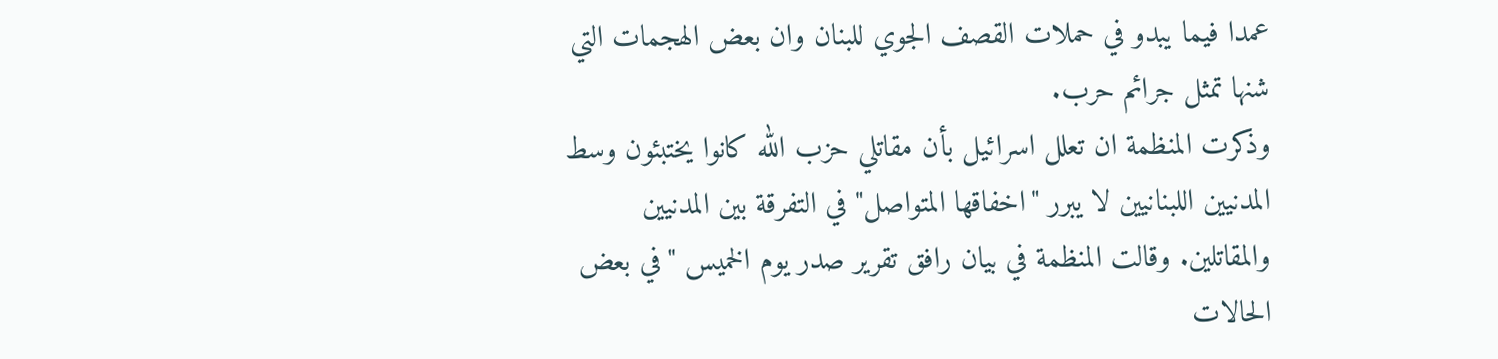عمدا فيما يبدو في حملات القصف الجوي للبنان وان بعض الهجمات التي شنها تمثل جرائم حرب.
وذكرت المنظمة ان تعلل اسرائيل بأن مقاتلي حزب الله كانوا يختبئون وسط المدنيين اللبنانيين لا يبرر "اخفاقها المتواصل" في التفرقة بين المدنيين والمقاتلين. وقالت المنظمة في بيان رافق تقرير صدر يوم الخميس "في بعض الحالات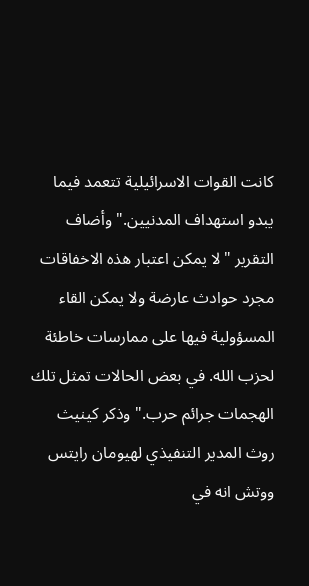كانت القوات الاسرائيلية تتعمد فيما يبدو استهداف المدنيين." وأضاف التقرير "لا يمكن اعتبار هذه الاخفاقات مجرد حوادث عارضة ولا يمكن القاء المسؤولية فيها على ممارسات خاطئة لحزب الله. في بعض الحالات تمثل تلك الهجمات جرائم حرب." وذكر كينيث روث المدير التنفيذي لهيومان رايتس ووتش انه في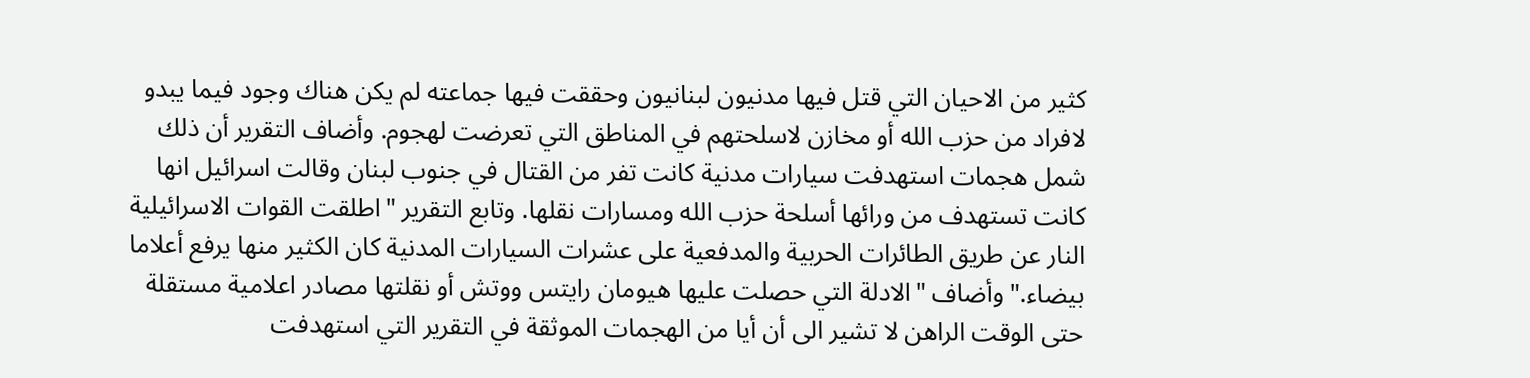كثير من الاحيان التي قتل فيها مدنيون لبنانيون وحققت فيها جماعته لم يكن هناك وجود فيما يبدو لافراد من حزب الله أو مخازن لاسلحتهم في المناطق التي تعرضت لهجوم. وأضاف التقرير أن ذلك شمل هجمات استهدفت سيارات مدنية كانت تفر من القتال في جنوب لبنان وقالت اسرائيل انها كانت تستهدف من ورائها أسلحة حزب الله ومسارات نقلها. وتابع التقرير "اطلقت القوات الاسرائيلية النار عن طريق الطائرات الحربية والمدفعية على عشرات السيارات المدنية كان الكثير منها يرفع أعلاما بيضاء." وأضاف "الادلة التي حصلت عليها هيومان رايتس ووتش أو نقلتها مصادر اعلامية مستقلة حتى الوقت الراهن لا تشير الى أن أيا من الهجمات الموثقة في التقرير التي استهدفت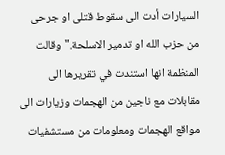السيارات أدت الى سقوط قتلى او جرحى من حزب الله او تدمير الاسلحة." وقالت المنظمة انها استندت في تقريرها الى مقابلات مع ناجين من الهجمات وزيارات الى مواقع الهجمات ومعلومات من مستشفيات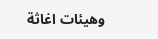وهيئات اغاثة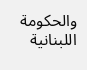والحكومة اللبنانية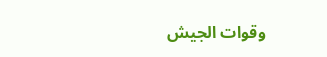وقوات الجيش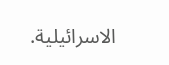الاسرائيلية.